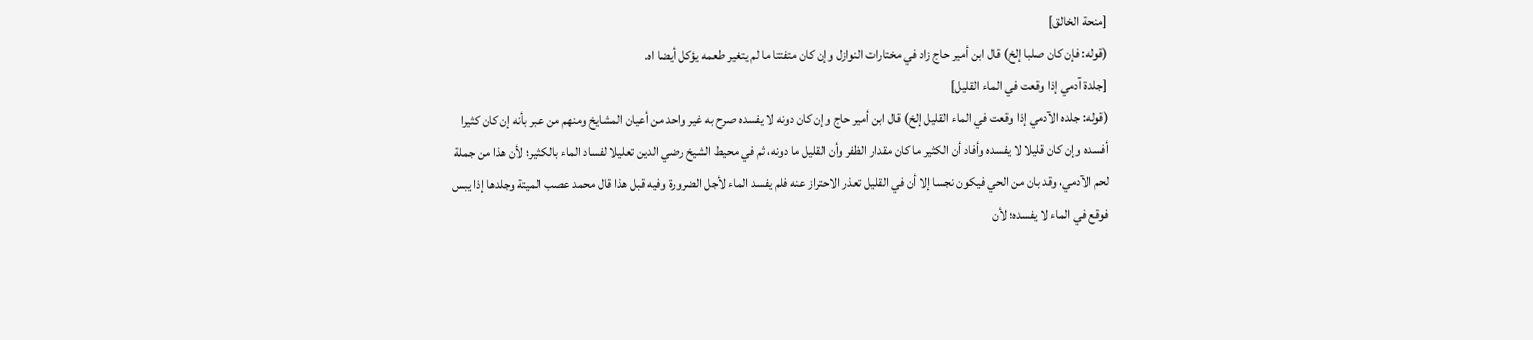[منحة الخالق]
(قوله: فإن كان صلبا إلخ) قال ابن أمير حاج زاد في مختارات النوازل وإن كان متفتتا ما لم يتغير طعمه يؤكل أيضا اه.
[جلدة آدمي إذا وقعت في الماء القليل]
(قوله: جلده الآدمي إذا وقعت في الماء القليل إلخ) قال ابن أمير حاج وإن كان دونه لا يفسده صرح به غير واحد من أعيان المشايخ ومنهم من عبر بأنه إن كان كثيرا أفسده وإن كان قليلا لا يفسده وأفاد أن الكثير ما كان مقدار الظفر وأن القليل ما دونه، ثم في محيط الشيخ رضي الدين تعليلا لفساد الماء بالكثير؛ لأن هذا من جملة لحم الآدمي، وقد بان من الحي فيكون نجسا إلا أن في القليل تعذر الاحتراز عنه فلم يفسد الماء لأجل الضرورة وفيه قبل هذا قال محمد عصب الميتة وجلدها إذا يبس فوقع في الماء لا يفسده؛ لأن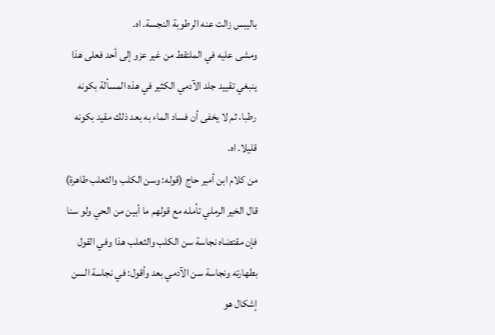باليبس زالت عنه الرطوبة النجسة. اه.
ومشى عليه في الملتقط من غير عزو إلى أحد فعلى هذا ينبغي تقييد جلد الآدمي الكثير في هذه المسألة بكونه رطبا، ثم لا يخفى أن فساد الماء به بعد ذلك مقيد بكونه قليلا. اه.
من كلام ابن أمير حاج (قوله: وسن الكلب والثعلب طاهرة) قال الخير الرملي تأمله مع قولهم ما أبين من الحي ولو سنا فإن مقتضاه نجاسة سن الكلب والثعلب هذا وفي القول بطهارته ونجاسة سن الآدمي بعد وأقول: في نجاسة السن إشكال هو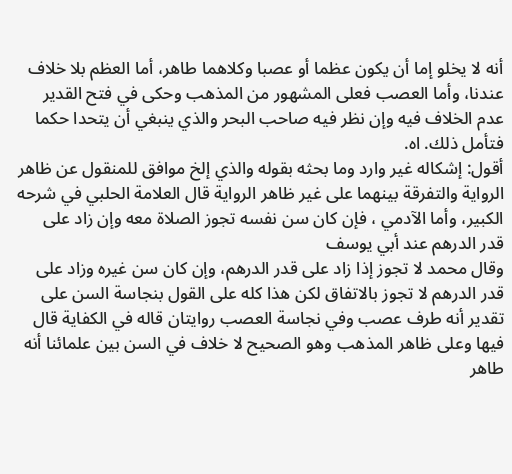أنه لا يخلو إما أن يكون عظما أو عصبا وكلاهما طاهر، أما العظم بلا خلاف عندنا، وأما العصب فعلى المشهور من المذهب وحكى في فتح القدير عدم الخلاف فيه وإن نظر فيه صاحب البحر والذي ينبغي أن يتحدا حكما فتأمل ذلك. اه.
أقول: إشكاله غير وارد وما بحثه بقوله والذي إلخ موافق للمنقول عن ظاهر الرواية والتفرقة بينهما على غير ظاهر الرواية قال العلامة الحلبي في شرحه الكبير، وأما الآدمي ، فإن كان سن نفسه تجوز الصلاة معه وإن زاد على قدر الدرهم عند أبي يوسف
وقال محمد لا تجوز إذا زاد على قدر الدرهم، وإن كان سن غيره وزاد على قدر الدرهم لا تجوز بالاتفاق لكن هذا كله على القول بنجاسة السن على تقدير أنه طرف عصب وفي نجاسة العصب روايتان قاله في الكفاية قال فيها وعلى ظاهر المذهب وهو الصحيح لا خلاف في السن بين علمائنا أنه طاهر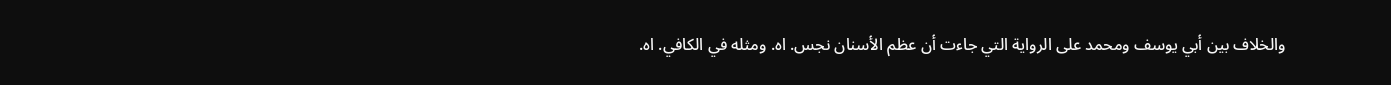والخلاف بين أبي يوسف ومحمد على الرواية التي جاءت أن عظم الأسنان نجس. اه. ومثله في الكافي. اه.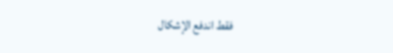فقط اندفع الإشكال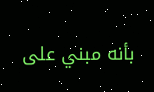بأنه مبني على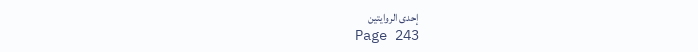إحدى الروايتين
Page 243